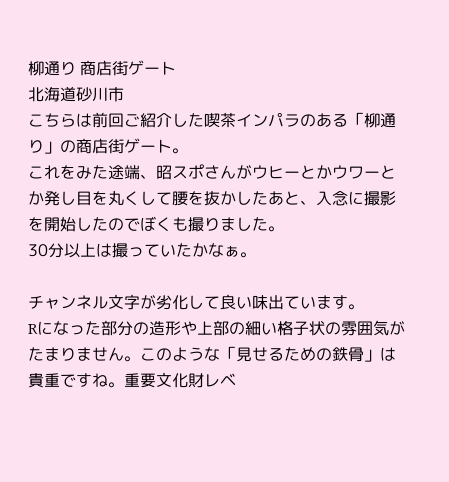柳通り 商店街ゲート
北海道砂川市
こちらは前回ご紹介した喫茶インパラのある「柳通り」の商店街ゲート。
これをみた途端、昭スポさんがウヒーとかウワーとか発し目を丸くして腰を抜かしたあと、入念に撮影を開始したのでぼくも撮りました。
30分以上は撮っていたかなぁ。

チャンネル文字が劣化して良い味出ています。
Rになった部分の造形や上部の細い格子状の雰囲気がたまりません。このような「見せるための鉄骨」は貴重ですね。重要文化財レベ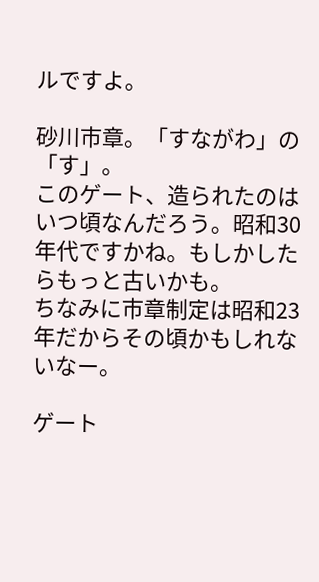ルですよ。

砂川市章。「すながわ」の「す」。
このゲート、造られたのはいつ頃なんだろう。昭和30年代ですかね。もしかしたらもっと古いかも。
ちなみに市章制定は昭和23年だからその頃かもしれないなー。

ゲート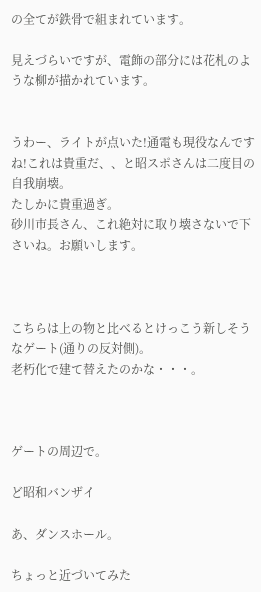の全てが鉄骨で組まれています。

見えづらいですが、電飾の部分には花札のような柳が描かれています。


うわー、ライトが点いた!通電も現役なんですね!これは貴重だ、、と昭スポさんは二度目の自我崩壊。
たしかに貴重過ぎ。
砂川市長さん、これ絶対に取り壊さないで下さいね。お願いします。



こちらは上の物と比べるとけっこう新しそうなゲート(通りの反対側)。
老朽化で建て替えたのかな・・・。



ゲートの周辺で。

ど昭和バンザイ

あ、ダンスホール。

ちょっと近づいてみた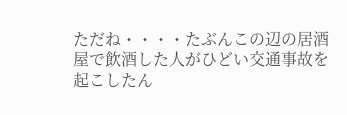ただね・・・・たぶんこの辺の居酒屋で飲酒した人がひどい交通事故を起こしたん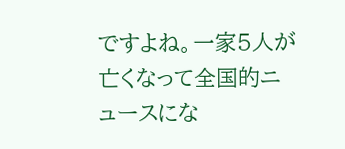ですよね。一家5人が亡くなって全国的ニュースにな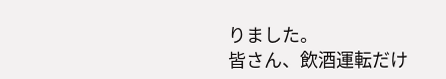りました。
皆さん、飲酒運転だけ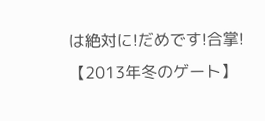は絶対に!だめです!合掌!
【2013年冬のゲート】